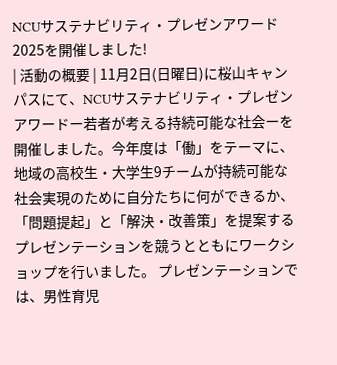NCUサステナビリティ・プレゼンアワード2025を開催しました!
| 活動の概要 | 11月2日(日曜日)に桜山キャンパスにて、NCUサステナビリティ・プレゼンアワードー若者が考える持続可能な社会ーを開催しました。今年度は「働」をテーマに、地域の高校生・大学生9チームが持続可能な社会実現のために自分たちに何ができるか、「問題提起」と「解決・改善策」を提案するプレゼンテーションを競うとともにワークショップを行いました。 プレゼンテーションでは、男性育児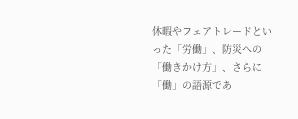休暇やフェアトレードといった「労働」、防災への「働きかけ方」、さらに「働」の語源であ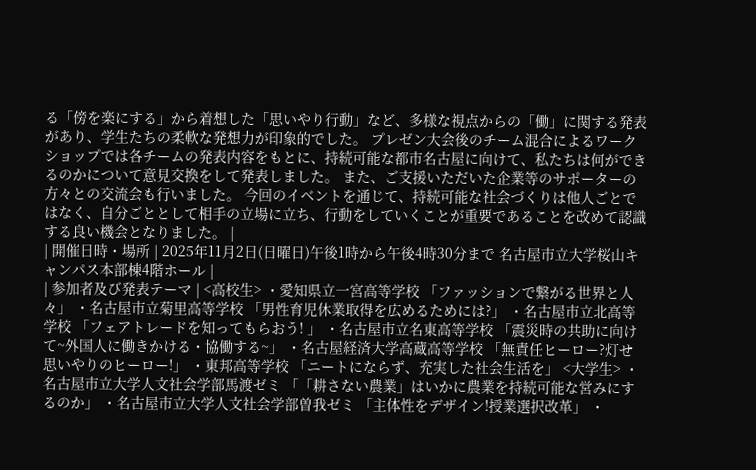る「傍を楽にする」から着想した「思いやり行動」など、多様な視点からの「働」に関する発表があり、学生たちの柔軟な発想力が印象的でした。 プレゼン大会後のチーム混合によるワークショップでは各チームの発表内容をもとに、持続可能な都市名古屋に向けて、私たちは何ができるのかについて意見交換をして発表しました。 また、ご支援いただいた企業等のサポーターの方々との交流会も行いました。 今回のイベントを通じて、持続可能な社会づくりは他人ごとではなく、自分ごととして相手の立場に立ち、行動をしていくことが重要であることを改めて認識する良い機会となりました。 |
| 開催日時・場所 | 2025年11月2日(日曜日)午後1時から午後4時30分まで 名古屋市立大学桜山キャンパス本部棟4階ホール |
| 参加者及び発表テーマ | <高校生> ・愛知県立一宮高等学校 「ファッションで繋がる世界と人々」 ・名古屋市立菊里高等学校 「男性育児休業取得を広めるためには?」 ・名古屋市立北高等学校 「フェアトレードを知ってもらおう! 」 ・名古屋市立名東高等学校 「震災時の共助に向けて~外国人に働きかける・協働する~」 ・名古屋経済大学高蔵高等学校 「無責任ヒーロー?灯せ思いやりのヒーロー!」 ・東邦高等学校 「ニートにならず、充実した社会生活を」 <大学生> ・名古屋市立大学人文社会学部馬渡ゼミ 「「耕さない農業」はいかに農業を持続可能な営みにするのか」 ・名古屋市立大学人文社会学部曽我ゼミ 「主体性をデザイン!授業選択改革」 ・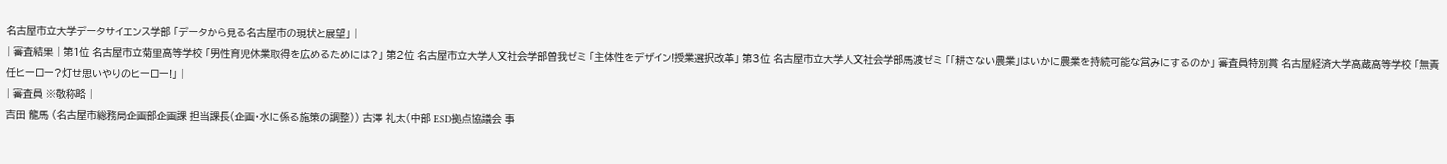名古屋市立大学データサイエンス学部 「データから見る名古屋市の現状と展望」 |
| 審査結果 | 第1位 名古屋市立菊里高等学校 「男性育児休業取得を広めるためには?」 第2位 名古屋市立大学人文社会学部曽我ゼミ 「主体性をデザイン!授業選択改革」 第3位 名古屋市立大学人文社会学部馬渡ゼミ 「「耕さない農業」はいかに農業を持続可能な営みにするのか」 審査員特別賞 名古屋経済大学高蔵高等学校 「無責任ヒーロー?灯せ思いやりのヒーロー!」 |
| 審査員 ※敬称略 |
吉田 龍馬 (名古屋市総務局企画部企画課 担当課長(企画・水に係る施策の調整)) 古澤 礼太(中部 ESD拠点協議会 事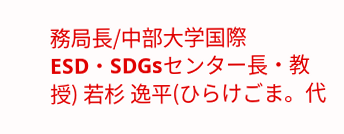務局長/中部大学国際 ESD・SDGsセンター長・教授) 若杉 逸平(ひらけごま。代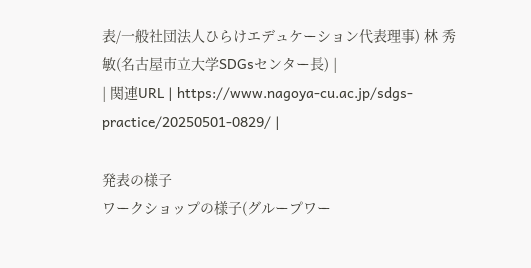表/一般社団法人ひらけエデュケーション代表理事) 林 秀 敏(名古屋市立大学SDGsセンター長) |
| 関連URL | https://www.nagoya-cu.ac.jp/sdgs-practice/20250501-0829/ |

発表の様子
ワークショップの様子(グループワー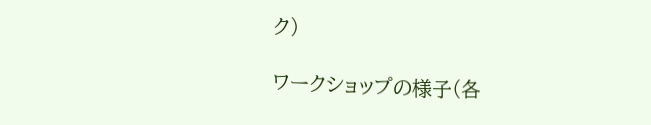ク)

ワークショップの様子(各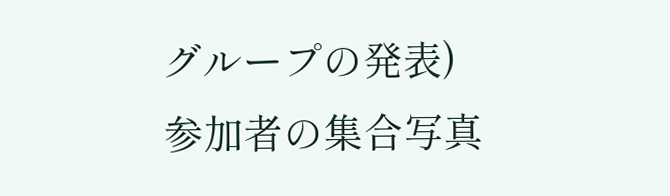グループの発表)
参加者の集合写真